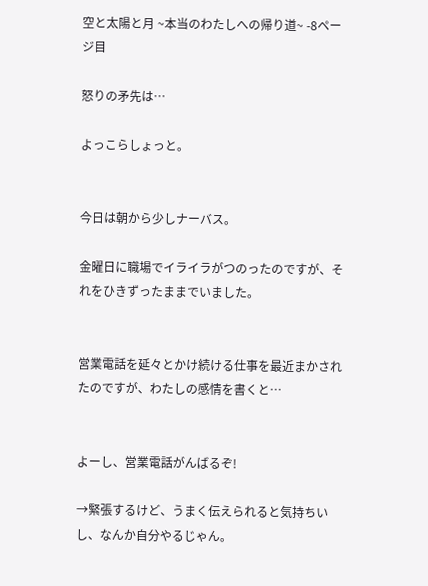空と太陽と月 ~本当のわたしへの帰り道~ -8ページ目

怒りの矛先は…

よっこらしょっと。


今日は朝から少しナーバス。

金曜日に職場でイライラがつのったのですが、それをひきずったままでいました。


営業電話を延々とかけ続ける仕事を最近まかされたのですが、わたしの感情を書くと…


よーし、営業電話がんばるぞ!

→緊張するけど、うまく伝えられると気持ちいし、なんか自分やるじゃん。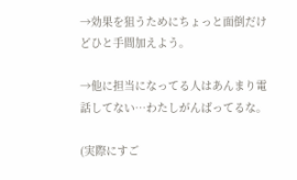→効果を狙うためにちょっと面倒だけどひと手間加えよう。

→他に担当になってる人はあんまり電話してない…わたしがんばってるな。

(実際にすご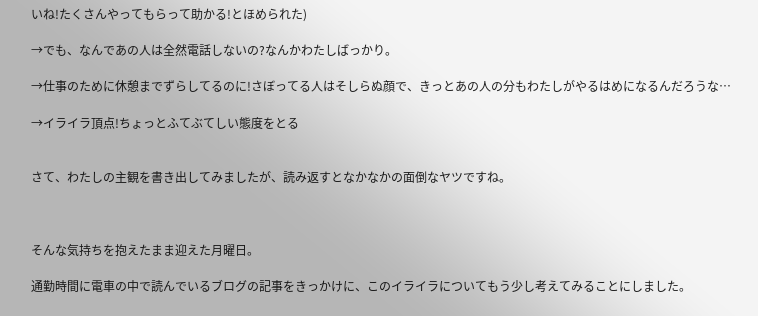いね!たくさんやってもらって助かる!とほめられた)

→でも、なんであの人は全然電話しないの?なんかわたしばっかり。

→仕事のために休憩までずらしてるのに!さぼってる人はそしらぬ顔で、きっとあの人の分もわたしがやるはめになるんだろうな…

→イライラ頂点!ちょっとふてぶてしい態度をとる


さて、わたしの主観を書き出してみましたが、読み返すとなかなかの面倒なヤツですね。



そんな気持ちを抱えたまま迎えた月曜日。

通勤時間に電車の中で読んでいるブログの記事をきっかけに、このイライラについてもう少し考えてみることにしました。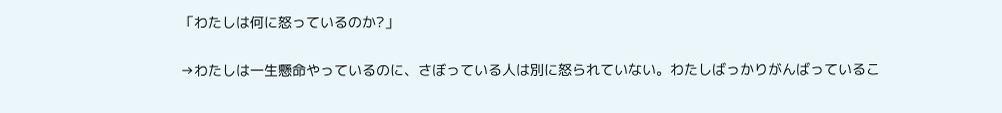「わたしは何に怒っているのか?」

→わたしは一生懸命やっているのに、さぼっている人は別に怒られていない。わたしばっかりがんばっているこ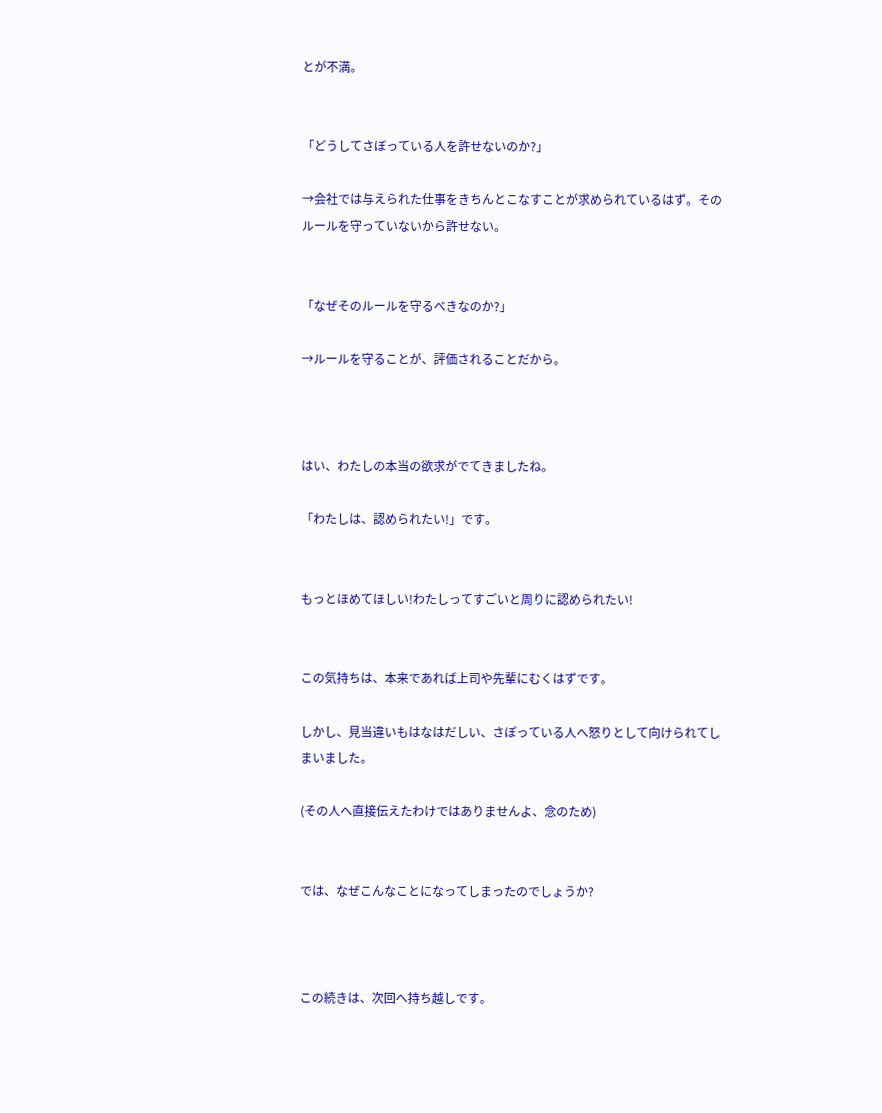とが不満。


「どうしてさぼっている人を許せないのか?」

→会社では与えられた仕事をきちんとこなすことが求められているはず。そのルールを守っていないから許せない。


「なぜそのルールを守るべきなのか?」

→ルールを守ることが、評価されることだから。



はい、わたしの本当の欲求がでてきましたね。

「わたしは、認められたい!」です。


もっとほめてほしい!わたしってすごいと周りに認められたい!


この気持ちは、本来であれば上司や先輩にむくはずです。

しかし、見当違いもはなはだしい、さぽっている人へ怒りとして向けられてしまいました。

(その人へ直接伝えたわけではありませんよ、念のため)


では、なぜこんなことになってしまったのでしょうか?



この続きは、次回へ持ち越しです。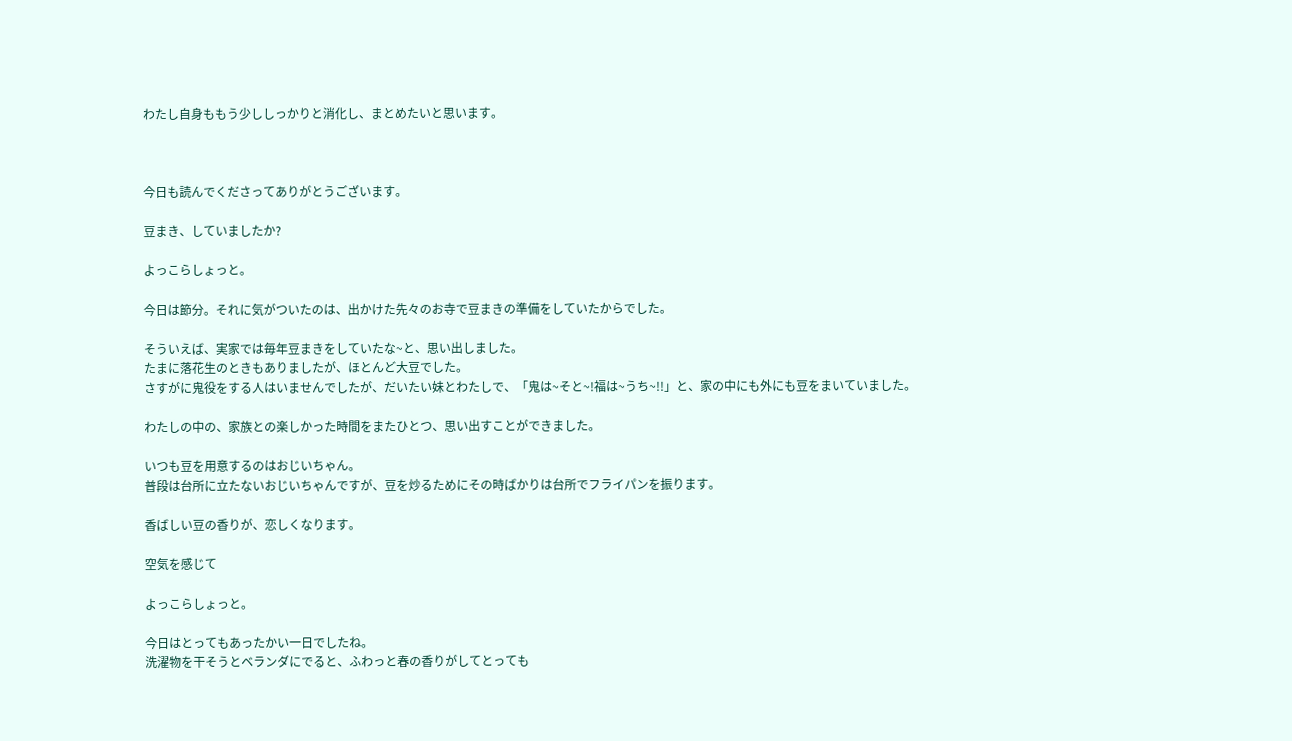わたし自身ももう少ししっかりと消化し、まとめたいと思います。



今日も読んでくださってありがとうございます。

豆まき、していましたか?

よっこらしょっと。

今日は節分。それに気がついたのは、出かけた先々のお寺で豆まきの準備をしていたからでした。

そういえば、実家では毎年豆まきをしていたな~と、思い出しました。
たまに落花生のときもありましたが、ほとんど大豆でした。
さすがに鬼役をする人はいませんでしたが、だいたい妹とわたしで、「鬼は~そと~!福は~うち~!!」と、家の中にも外にも豆をまいていました。

わたしの中の、家族との楽しかった時間をまたひとつ、思い出すことができました。

いつも豆を用意するのはおじいちゃん。
普段は台所に立たないおじいちゃんですが、豆を炒るためにその時ばかりは台所でフライパンを振ります。

香ばしい豆の香りが、恋しくなります。

空気を感じて

よっこらしょっと。

今日はとってもあったかい一日でしたね。
洗濯物を干そうとベランダにでると、ふわっと春の香りがしてとっても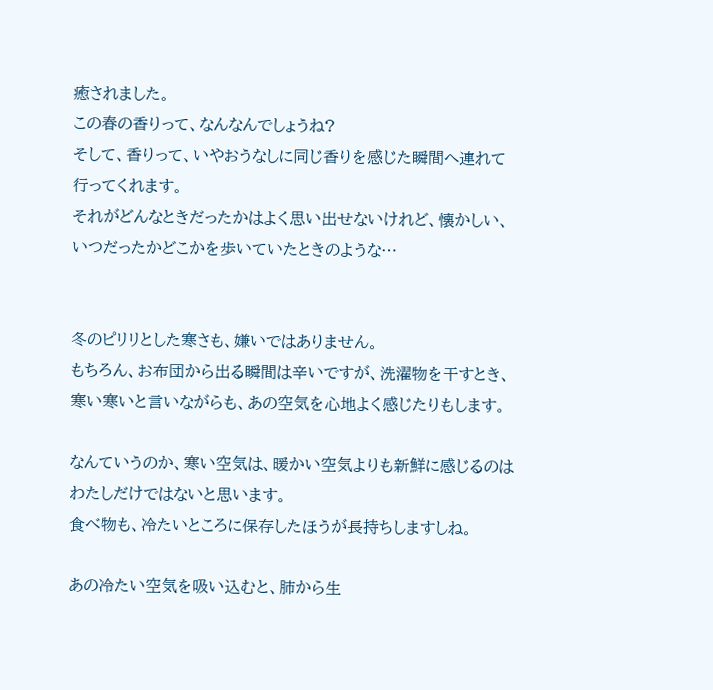癒されました。
この春の香りって、なんなんでしょうね?
そして、香りって、いやおうなしに同じ香りを感じた瞬間へ連れて行ってくれます。
それがどんなときだったかはよく思い出せないけれど、懐かしい、いつだったかどこかを歩いていたときのような…


冬のピリリとした寒さも、嫌いではありません。
もちろん、お布団から出る瞬間は辛いですが、洗濯物を干すとき、寒い寒いと言いながらも、あの空気を心地よく感じたりもします。

なんていうのか、寒い空気は、暖かい空気よりも新鮮に感じるのはわたしだけではないと思います。
食べ物も、冷たいところに保存したほうが長持ちしますしね。

あの冷たい空気を吸い込むと、肺から生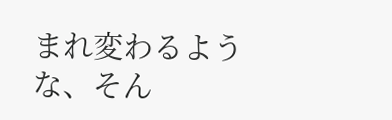まれ変わるような、そん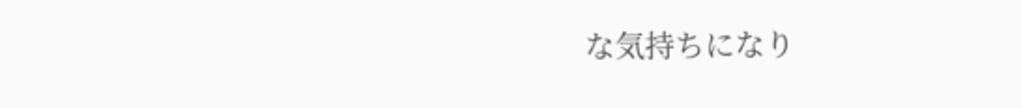な気持ちになり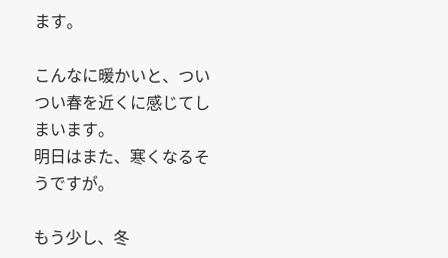ます。

こんなに暖かいと、ついつい春を近くに感じてしまいます。
明日はまた、寒くなるそうですが。

もう少し、冬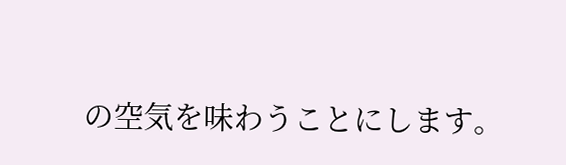の空気を味わうことにします。